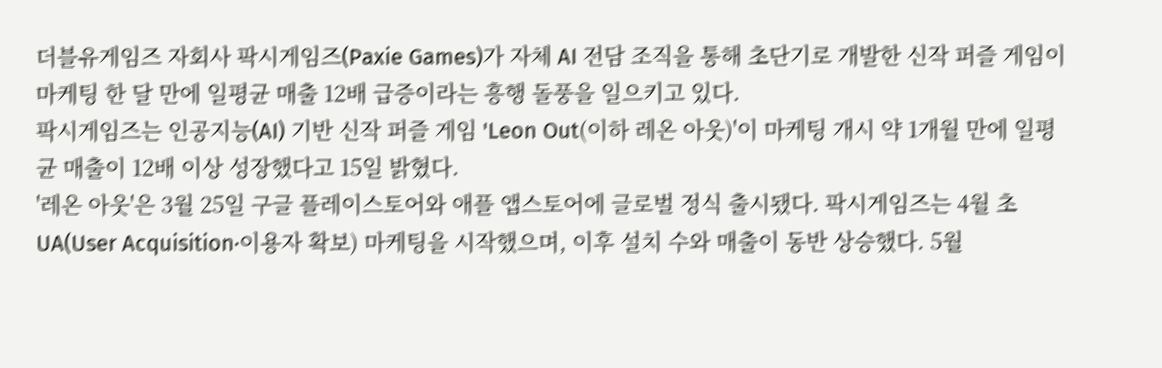더블유게임즈 자회사 팍시게임즈(Paxie Games)가 자체 AI 전담 조직을 통해 초단기로 개발한 신작 퍼즐 게임이 마케팅 한 달 만에 일평균 매출 12배 급증이라는 흥행 돌풍을 일으키고 있다.
팍시게임즈는 인공지능(AI) 기반 신작 퍼즐 게임 'Leon Out(이하 레온 아웃)'이 마케팅 개시 약 1개월 만에 일평균 매출이 12배 이상 성장했다고 15일 밝혔다.
'레온 아웃'은 3월 25일 구글 플레이스토어와 애플 앱스토어에 글로벌 정식 출시됐다. 팍시게임즈는 4월 초 UA(User Acquisition·이용자 확보) 마케팅을 시작했으며, 이후 설치 수와 매출이 동반 상승했다. 5월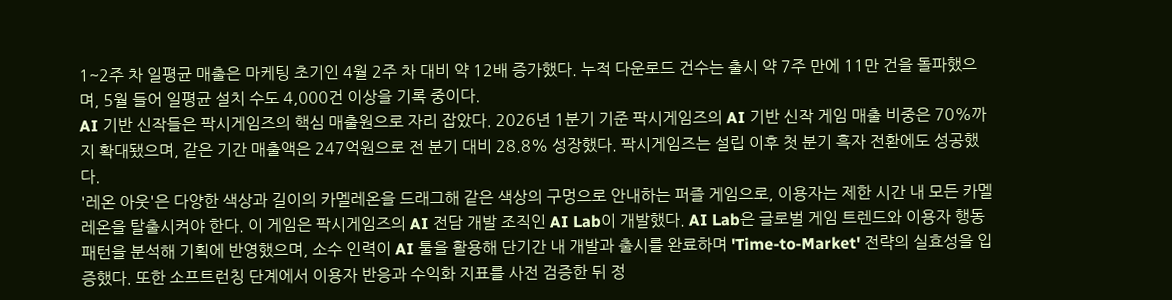1~2주 차 일평균 매출은 마케팅 초기인 4월 2주 차 대비 약 12배 증가했다. 누적 다운로드 건수는 출시 약 7주 만에 11만 건을 돌파했으며, 5월 들어 일평균 설치 수도 4,000건 이상을 기록 중이다.
AI 기반 신작들은 팍시게임즈의 핵심 매출원으로 자리 잡았다. 2026년 1분기 기준 팍시게임즈의 AI 기반 신작 게임 매출 비중은 70%까지 확대됐으며, 같은 기간 매출액은 247억원으로 전 분기 대비 28.8% 성장했다. 팍시게임즈는 설립 이후 첫 분기 흑자 전환에도 성공했다.
'레온 아웃'은 다양한 색상과 길이의 카멜레온을 드래그해 같은 색상의 구멍으로 안내하는 퍼즐 게임으로, 이용자는 제한 시간 내 모든 카멜레온을 탈출시켜야 한다. 이 게임은 팍시게임즈의 AI 전담 개발 조직인 AI Lab이 개발했다. AI Lab은 글로벌 게임 트렌드와 이용자 행동 패턴을 분석해 기획에 반영했으며, 소수 인력이 AI 툴을 활용해 단기간 내 개발과 출시를 완료하며 'Time-to-Market' 전략의 실효성을 입증했다. 또한 소프트런칭 단계에서 이용자 반응과 수익화 지표를 사전 검증한 뒤 정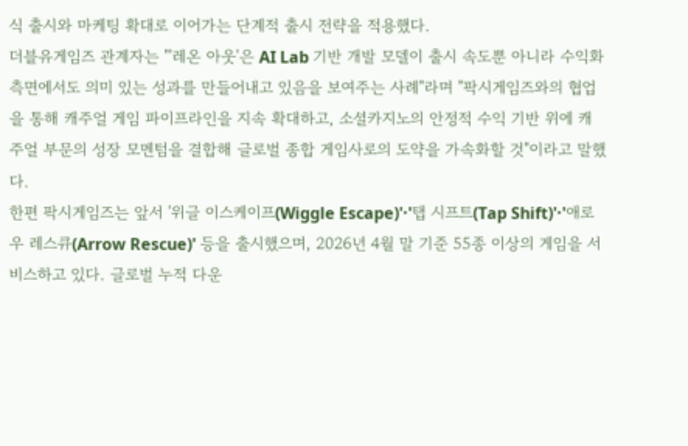식 출시와 마케팅 확대로 이어가는 단계적 출시 전략을 적용했다.
더블유게임즈 관계자는 "'레온 아웃'은 AI Lab 기반 개발 모델이 출시 속도뿐 아니라 수익화 측면에서도 의미 있는 성과를 만들어내고 있음을 보여주는 사례"라며 "팍시게임즈와의 협업을 통해 캐주얼 게임 파이프라인을 지속 확대하고, 소셜카지노의 안정적 수익 기반 위에 캐주얼 부문의 성장 모멘텀을 결합해 글로벌 종합 게임사로의 도약을 가속화할 것"이라고 말했다.
한편 팍시게임즈는 앞서 '위글 이스케이프(Wiggle Escape)'·'탭 시프트(Tap Shift)'·'애로우 레스큐(Arrow Rescue)' 등을 출시했으며, 2026년 4월 말 기준 55종 이상의 게임을 서비스하고 있다. 글로벌 누적 다운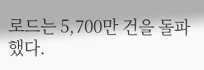로드는 5,700만 건을 돌파했다.